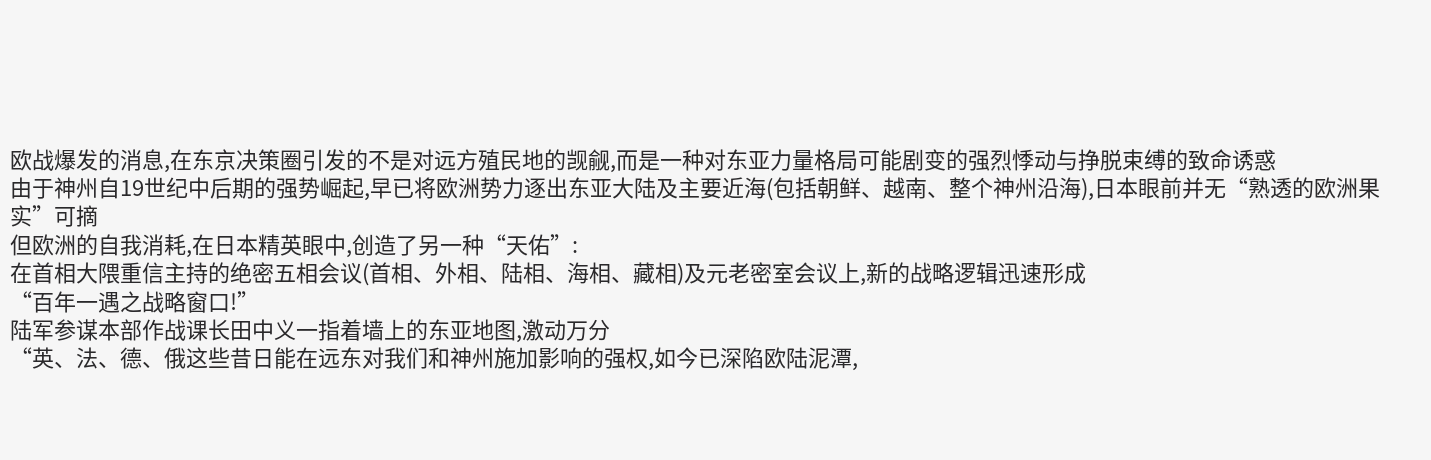欧战爆发的消息,在东京决策圈引发的不是对远方殖民地的觊觎,而是一种对东亚力量格局可能剧变的强烈悸动与挣脱束缚的致命诱惑
由于神州自19世纪中后期的强势崛起,早已将欧洲势力逐出东亚大陆及主要近海(包括朝鲜、越南、整个神州沿海),日本眼前并无“熟透的欧洲果实”可摘
但欧洲的自我消耗,在日本精英眼中,创造了另一种“天佑”:
在首相大隈重信主持的绝密五相会议(首相、外相、陆相、海相、藏相)及元老密室会议上,新的战略逻辑迅速形成
“百年一遇之战略窗口!”
陆军参谋本部作战课长田中义一指着墙上的东亚地图,激动万分
“英、法、德、俄这些昔日能在远东对我们和神州施加影响的强权,如今已深陷欧陆泥潭,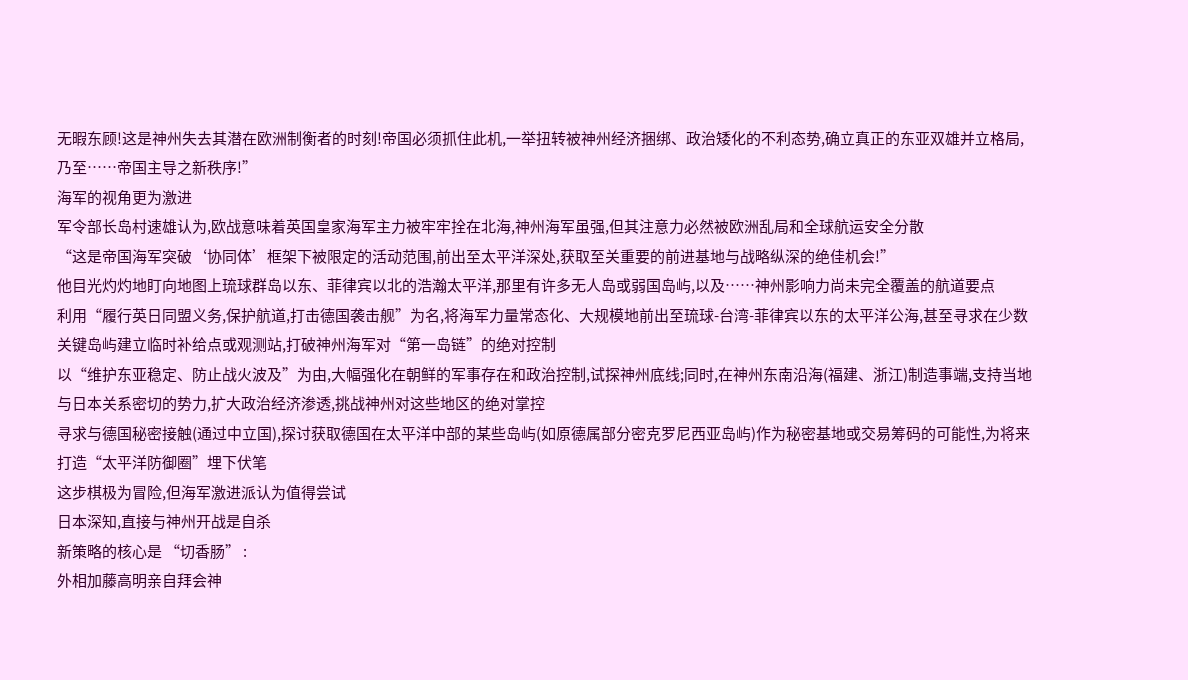无暇东顾!这是神州失去其潜在欧洲制衡者的时刻!帝国必须抓住此机,一举扭转被神州经济捆绑、政治矮化的不利态势,确立真正的东亚双雄并立格局,乃至……帝国主导之新秩序!”
海军的视角更为激进
军令部长岛村速雄认为,欧战意味着英国皇家海军主力被牢牢拴在北海,神州海军虽强,但其注意力必然被欧洲乱局和全球航运安全分散
“这是帝国海军突破‘协同体’框架下被限定的活动范围,前出至太平洋深处,获取至关重要的前进基地与战略纵深的绝佳机会!”
他目光灼灼地盯向地图上琉球群岛以东、菲律宾以北的浩瀚太平洋,那里有许多无人岛或弱国岛屿,以及……神州影响力尚未完全覆盖的航道要点
利用“履行英日同盟义务,保护航道,打击德国袭击舰”为名,将海军力量常态化、大规模地前出至琉球-台湾-菲律宾以东的太平洋公海,甚至寻求在少数关键岛屿建立临时补给点或观测站,打破神州海军对“第一岛链”的绝对控制
以“维护东亚稳定、防止战火波及”为由,大幅强化在朝鲜的军事存在和政治控制,试探神州底线;同时,在神州东南沿海(福建、浙江)制造事端,支持当地与日本关系密切的势力,扩大政治经济渗透,挑战神州对这些地区的绝对掌控
寻求与德国秘密接触(通过中立国),探讨获取德国在太平洋中部的某些岛屿(如原德属部分密克罗尼西亚岛屿)作为秘密基地或交易筹码的可能性,为将来打造“太平洋防御圈”埋下伏笔
这步棋极为冒险,但海军激进派认为值得尝试
日本深知,直接与神州开战是自杀
新策略的核心是 “切香肠” :
外相加藤高明亲自拜会神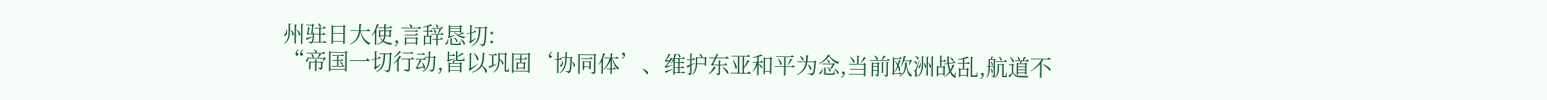州驻日大使,言辞恳切:
“帝国一切行动,皆以巩固‘协同体’、维护东亚和平为念,当前欧洲战乱,航道不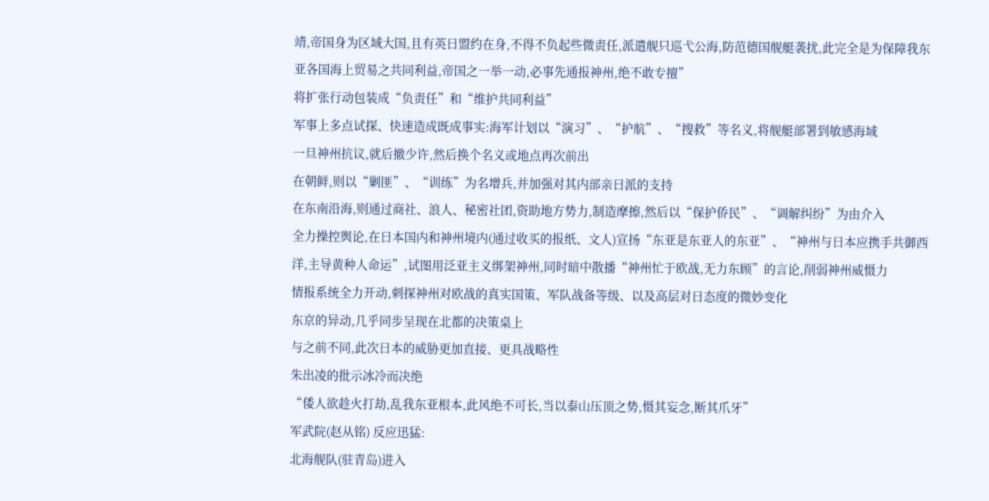靖,帝国身为区域大国,且有英日盟约在身,不得不负起些微责任,派遣舰只巡弋公海,防范德国舰艇袭扰,此完全是为保障我东亚各国海上贸易之共同利益,帝国之一举一动,必事先通报神州,绝不敢专擅”
将扩张行动包装成“负责任”和“维护共同利益”
军事上多点试探、快速造成既成事实:海军计划以“演习”、“护航”、“搜救”等名义,将舰艇部署到敏感海域
一旦神州抗议,就后撤少许,然后换个名义或地点再次前出
在朝鲜,则以“剿匪”、“训练”为名增兵,并加强对其内部亲日派的支持
在东南沿海,则通过商社、浪人、秘密社团,资助地方势力,制造摩擦,然后以“保护侨民”、“调解纠纷”为由介入
全力操控舆论,在日本国内和神州境内(通过收买的报纸、文人)宣扬“东亚是东亚人的东亚”、“神州与日本应携手共御西洋,主导黄种人命运”,试图用泛亚主义绑架神州,同时暗中散播“神州忙于欧战,无力东顾”的言论,削弱神州威慑力
情报系统全力开动,刺探神州对欧战的真实国策、军队战备等级、以及高层对日态度的微妙变化
东京的异动,几乎同步呈现在北都的决策桌上
与之前不同,此次日本的威胁更加直接、更具战略性
朱出凌的批示冰冷而决绝
“倭人欲趁火打劫,乱我东亚根本,此风绝不可长,当以泰山压顶之势,慑其妄念,断其爪牙”
军武院(赵从铭) 反应迅猛:
北海舰队(驻青岛)进入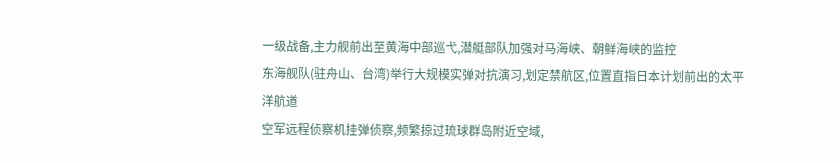一级战备,主力舰前出至黄海中部巡弋,潜艇部队加强对马海峡、朝鲜海峡的监控
东海舰队(驻舟山、台湾)举行大规模实弹对抗演习,划定禁航区,位置直指日本计划前出的太平洋航道
空军远程侦察机挂弹侦察,频繁掠过琉球群岛附近空域,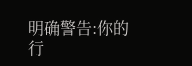明确警告:你的行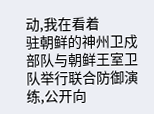动,我在看着
驻朝鲜的神州卫戍部队与朝鲜王室卫队举行联合防御演练,公开向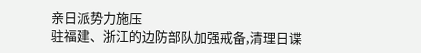亲日派势力施压
驻福建、浙江的边防部队加强戒备,清理日谍